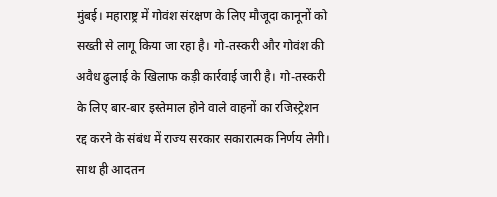मुंबई। महाराष्ट्र में गोवंश संरक्षण के लिए मौजूदा कानूनों को सख्ती से लागू किया जा रहा है। गो-तस्करी और गोवंश की अवैध ढुलाई के खिलाफ कड़ी कार्रवाई जारी है। गो-तस्करी के लिए बार-बार इस्तेमाल होने वाले वाहनों का रजिस्ट्रेशन रद्द करने के संबंध में राज्य सरकार सकारात्मक निर्णय लेगी। साथ ही आदतन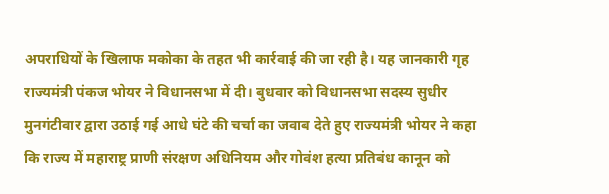अपराधियों के खिलाफ मकोका के तहत भी कार्रवाई की जा रही है। यह जानकारी गृह राज्यमंत्री पंकज भोयर ने विधानसभा में दी। बुधवार को विधानसभा सदस्य सुधीर मुनगंटीवार द्वारा उठाई गई आधे घंटे की चर्चा का जवाब देते हुए राज्यमंत्री भोयर ने कहा कि राज्य में महाराष्ट्र प्राणी संरक्षण अधिनियम और गोवंश हत्या प्रतिबंध कानून को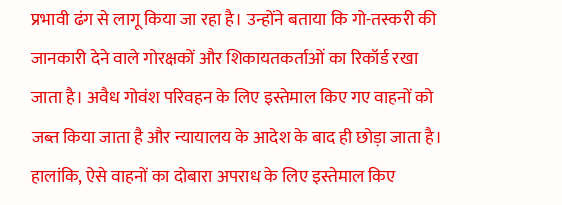प्रभावी ढंग से लागू किया जा रहा है। उन्होंने बताया कि गो-तस्करी की जानकारी देने वाले गोरक्षकों और शिकायतकर्ताओं का रिकॉर्ड रखा जाता है। अवैध गोवंश परिवहन के लिए इस्तेमाल किए गए वाहनों को जब्त किया जाता है और न्यायालय के आदेश के बाद ही छोड़ा जाता है। हालांकि, ऐसे वाहनों का दोबारा अपराध के लिए इस्तेमाल किए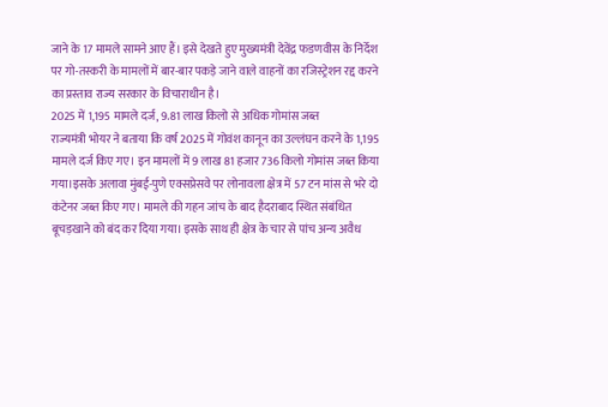जाने के 17 मामले सामने आए हैं। इसे देखते हुए मुख्यमंत्री देवेंद्र फडणवीस के निर्देश पर गो-तस्करी के मामलों में बार-बार पकड़े जाने वाले वाहनों का रजिस्ट्रेशन रद्द करने का प्रस्ताव राज्य सरकार के विचाराधीन है।
2025 में 1,195 मामले दर्ज, 9.81 लाख किलो से अधिक गोमांस जब्त
राज्यमंत्री भोयर ने बताया कि वर्ष 2025 में गोवंश कानून का उल्लंघन करने के 1,195 मामले दर्ज किए गए। इन मामलों में 9 लाख 81 हजार 736 किलो गोमांस जब्त किया गया।इसके अलावा मुंबई-पुणे एक्सप्रेसवे पर लोनावला क्षेत्र में 57 टन मांस से भरे दो कंटेनर जब्त किए गए। मामले की गहन जांच के बाद हैदराबाद स्थित संबंधित बूचड़खाने को बंद कर दिया गया। इसके साथ ही क्षेत्र के चार से पांच अन्य अवैध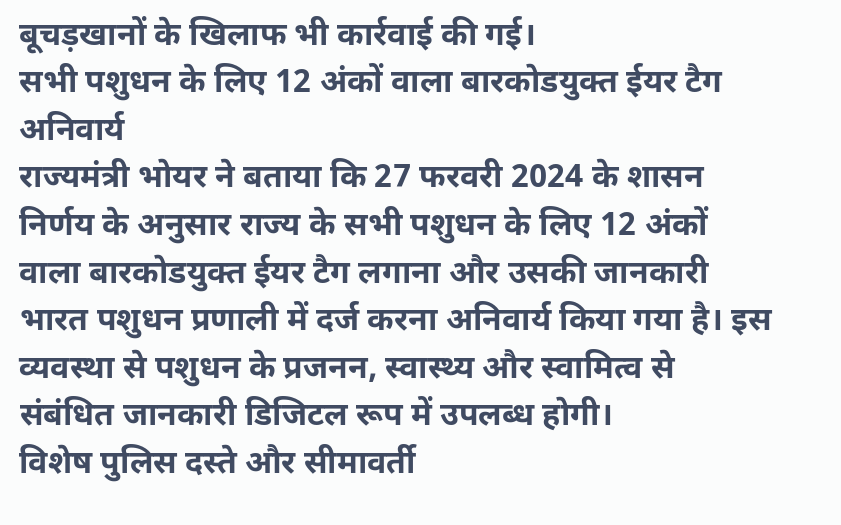बूचड़खानों के खिलाफ भी कार्रवाई की गई।
सभी पशुधन के लिए 12 अंकों वाला बारकोडयुक्त ईयर टैग अनिवार्य
राज्यमंत्री भोयर ने बताया कि 27 फरवरी 2024 के शासन निर्णय के अनुसार राज्य के सभी पशुधन के लिए 12 अंकों वाला बारकोडयुक्त ईयर टैग लगाना और उसकी जानकारी भारत पशुधन प्रणाली में दर्ज करना अनिवार्य किया गया है। इस व्यवस्था से पशुधन के प्रजनन, स्वास्थ्य और स्वामित्व से संबंधित जानकारी डिजिटल रूप में उपलब्ध होगी।
विशेष पुलिस दस्ते और सीमावर्ती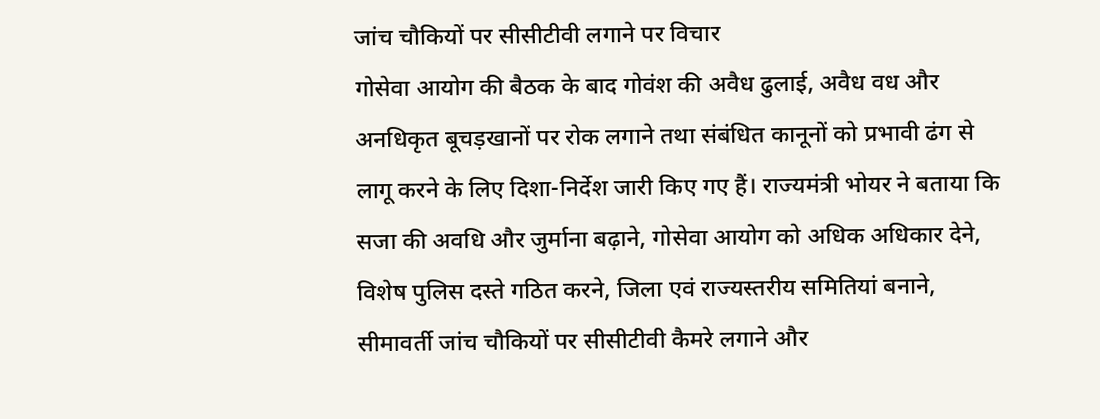जांच चौकियों पर सीसीटीवी लगाने पर विचार
गोसेवा आयोग की बैठक के बाद गोवंश की अवैध ढुलाई, अवैध वध और अनधिकृत बूचड़खानों पर रोक लगाने तथा संबंधित कानूनों को प्रभावी ढंग से लागू करने के लिए दिशा-निर्देश जारी किए गए हैं। राज्यमंत्री भोयर ने बताया कि सजा की अवधि और जुर्माना बढ़ाने, गोसेवा आयोग को अधिक अधिकार देने, विशेष पुलिस दस्ते गठित करने, जिला एवं राज्यस्तरीय समितियां बनाने, सीमावर्ती जांच चौकियों पर सीसीटीवी कैमरे लगाने और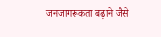जनजागरूकता बढ़ाने जैसे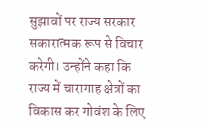सुझावों पर राज्य सरकार सकारात्मक रूप से विचार करेगी। उन्होंने कहा कि राज्य में चारागाह क्षेत्रों का विकास कर गोवंश के लिए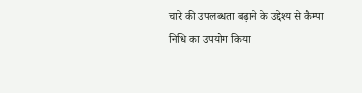चारे की उपलब्धता बढ़ाने के उद्देश्य से कैम्पा निधि का उपयोग किया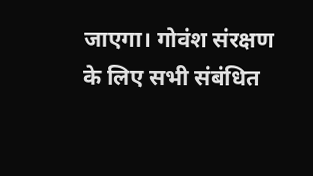जाएगा। गोवंश संरक्षण के लिए सभी संबंधित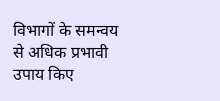विभागों के समन्वय से अधिक प्रभावी उपाय किए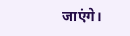जाएंगे।